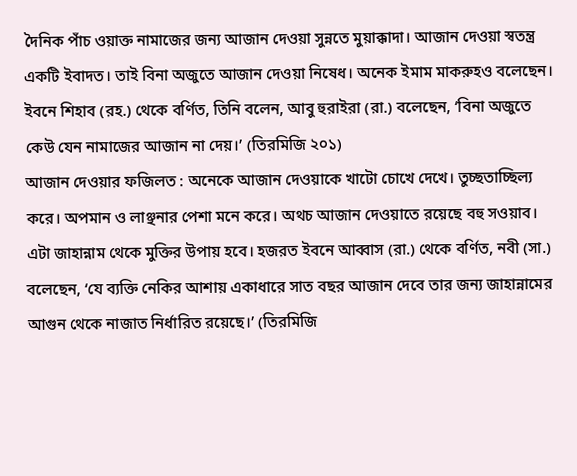দৈনিক পাঁচ ওয়াক্ত নামাজের জন্য আজান দেওয়া সুন্নতে মুয়াক্কাদা। আজান দেওয়া স্বতন্ত্র একটি ইবাদত। তাই বিনা অজুতে আজান দেওয়া নিষেধ। অনেক ইমাম মাকরুহও বলেছেন। ইবনে শিহাব (রহ.) থেকে বর্ণিত, তিনি বলেন, আবু হুরাইরা (রা.) বলেছেন, ‘বিনা অজুতে কেউ যেন নামাজের আজান না দেয়।’ (তিরমিজি ২০১)
আজান দেওয়ার ফজিলত : অনেকে আজান দেওয়াকে খাটো চোখে দেখে। তুচ্ছতাচ্ছিল্য করে। অপমান ও লাঞ্ছনার পেশা মনে করে। অথচ আজান দেওয়াতে রয়েছে বহু সওয়াব। এটা জাহান্নাম থেকে মুক্তির উপায় হবে। হজরত ইবনে আব্বাস (রা.) থেকে বর্ণিত, নবী (সা.) বলেছেন, ‘যে ব্যক্তি নেকির আশায় একাধারে সাত বছর আজান দেবে তার জন্য জাহান্নামের আগুন থেকে নাজাত নির্ধারিত রয়েছে।’ (তিরমিজি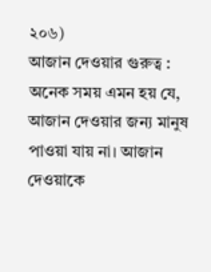২০৬)
আজান দেওয়ার গুরুত্ব : অনেক সময় এমন হয় যে, আজান দেওয়ার জন্য মানুষ পাওয়া যায় না। আজান দেওয়াকে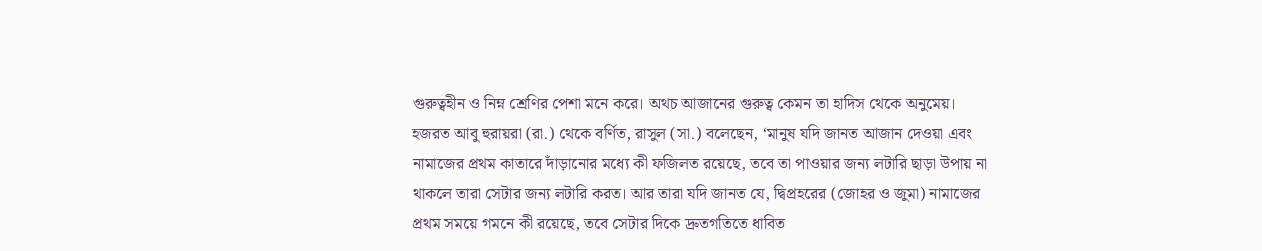গুরুত্বহীন ও নিম্ন শ্রেণির পেশা মনে করে। অথচ আজানের গুরুত্ব কেমন তা হাদিস থেকে অনুমেয়। হজরত আবু হুরায়রা (রা.) থেকে বর্ণিত, রাসুল (সা.) বলেছেন, ‘মানুষ যদি জানত আজান দেওয়া এবং নামাজের প্রথম কাতারে দাঁড়ানোর মধ্যে কী ফজিলত রয়েছে, তবে তা পাওয়ার জন্য লটারি ছাড়া উপায় না থাকলে তারা সেটার জন্য লটারি করত। আর তারা যদি জানত যে, দ্বিপ্রহরের (জোহর ও জুমা) নামাজের প্রথম সময়ে গমনে কী রয়েছে, তবে সেটার দিকে দ্রুতগতিতে ধাবিত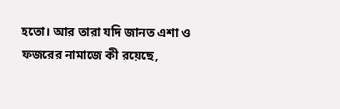হতো। আর তারা যদি জানত এশা ও ফজরের নামাজে কী রয়েছে,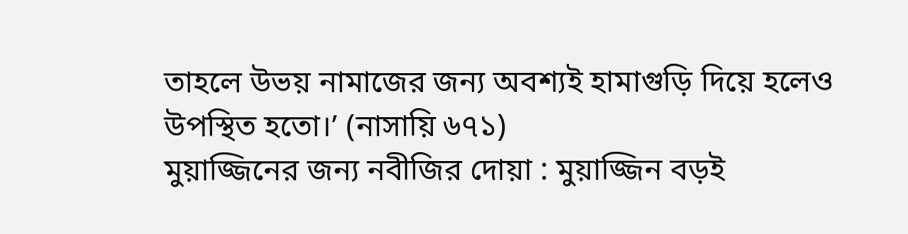তাহলে উভয় নামাজের জন্য অবশ্যই হামাগুড়ি দিয়ে হলেও উপস্থিত হতো।’ (নাসায়ি ৬৭১)
মুয়াজ্জিনের জন্য নবীজির দোয়া : মুয়াজ্জিন বড়ই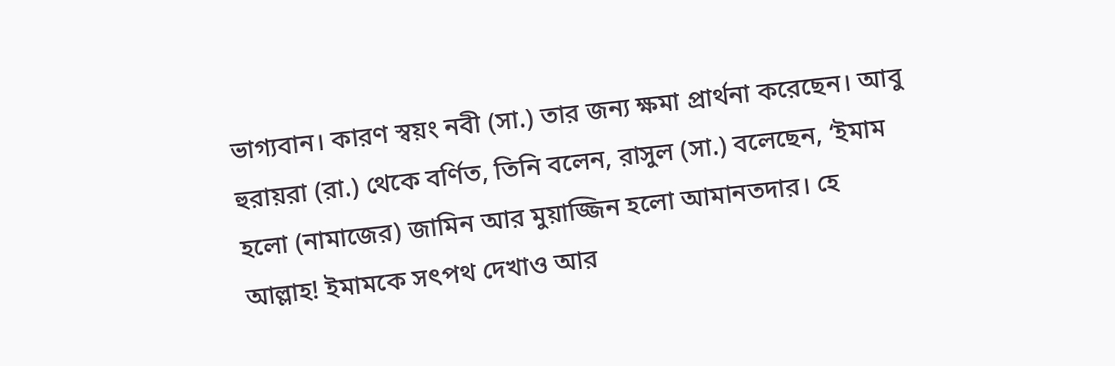ভাগ্যবান। কারণ স্বয়ং নবী (সা.) তার জন্য ক্ষমা প্রার্থনা করেছেন। আবু হুরায়রা (রা.) থেকে বর্ণিত, তিনি বলেন, রাসুল (সা.) বলেছেন, ‘ইমাম হলো (নামাজের) জামিন আর মুয়াজ্জিন হলো আমানতদার। হে আল্লাহ! ইমামকে সৎপথ দেখাও আর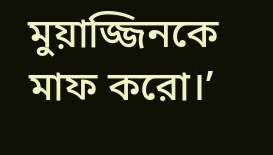মুয়াজ্জিনকে মাফ করো।’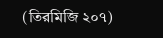(তিরমিজি ২০৭)